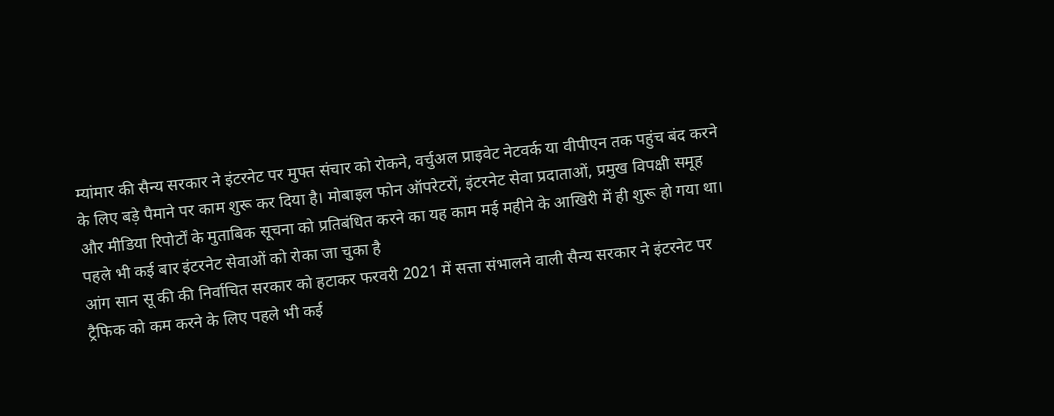म्यांमार की सैन्य सरकार ने इंटरनेट पर मुफ्त संचार को रोकने, वर्चुअल प्राइवेट नेटवर्क या वीपीएन तक पहुंच बंद करने के लिए बड़े पैमाने पर काम शुरू कर दिया है। मोबाइल फोन ऑपरेटरों, इंटरनेट सेवा प्रदाताओं, प्रमुख विपक्षी समूह और मीडिया रिपोर्टों के मुताबिक सूचना को प्रतिबंधित करने का यह काम मई महीने के आखिरी में ही शुरू हो गया था।
पहले भी कई बार इंटरनेट सेवाओं को रोका जा चुका है
आंग सान सू की की निर्वाचित सरकार को हटाकर फरवरी 2021 में सत्ता संभालने वाली सैन्य सरकार ने इंटरनेट पर ट्रैफिक को कम करने के लिए पहले भी कई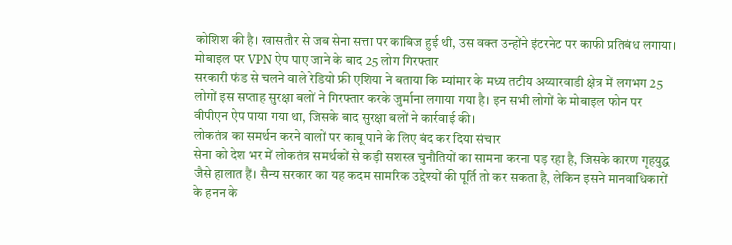कोशिश की है। खासतौर से जब सेना सत्ता पर काबिज हुई थी, उस वक्त उन्होंने इंटरनेट पर काफी प्रतिबंध लगाया।
मोबाइल पर VPN ऐप पाए जाने के बाद 25 लोग गिरफ्तार
सरकारी फंड से चलने वाले रेडियो फ्री एशिया ने बताया कि म्यांमार के मध्य तटीय अय्यारवाडी क्षेत्र में लगभग 25 लोगों इस सप्ताह सुरक्षा बलों ने गिरफ्तार करके जुर्माना लगाया गया है। इन सभी लोगों के मोबाइल फोन पर वीपीएन ऐप पाया गया था, जिसके बाद सुरक्षा बलों ने कार्रवाई की।
लोकतंत्र का समर्थन करने वालों पर काबू पाने के लिए बंद कर दिया संचार
सेना को देश भर में लोकतंत्र समर्थकों से कड़ी सशस्त्र चुनौतियों का सामना करना पड़ रहा है, जिसके कारण गृहयुद्ध जैसे हालात हैं। सैन्य सरकार का यह कदम सामरिक उद्देश्यों की पूर्ति तो कर सकता है, लेकिन इसने मानवाधिकारों के हनन के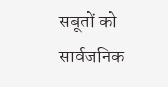सबूतों को सार्वजनिक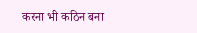करना भी कठिन बना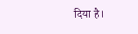दिया है।